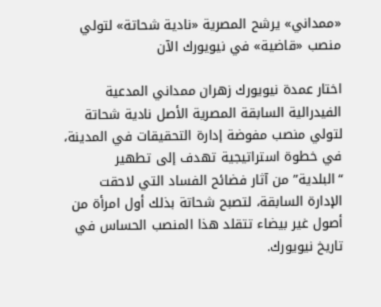«ممداني» يرشح المصرية «نادية شحاتة» لتولي منصب «قاضية» في نيويورك الآن

اختار عمدة نيويورك زهران ممداني المدعية الفيدرالية السابقة المصرية الأصل نادية شحاتة لتولي منصب مفوضة إدارة التحقيقات في المدينة، في خطوة استراتيجية تهدف إلى تطهير “البلدية” من آثار فضائح الفساد التي لاحقت الإدارة السابقة، لتصبح شحاتة بذلك أول امرأة من أصول غير بيضاء تتقلد هذا المنصب الحساس في تاريخ نيويورك.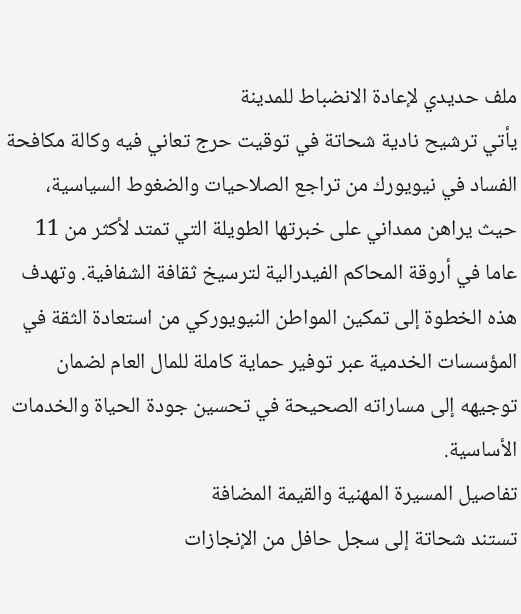ملف حديدي لإعادة الانضباط للمدينة
يأتي ترشيح نادية شحاتة في توقيت حرج تعاني فيه وكالة مكافحة الفساد في نيويورك من تراجع الصلاحيات والضغوط السياسية، حيث يراهن ممداني على خبرتها الطويلة التي تمتد لأكثر من 11 عاما في أروقة المحاكم الفيدرالية لترسيخ ثقافة الشفافية. وتهدف هذه الخطوة إلى تمكين المواطن النيويوركي من استعادة الثقة في المؤسسات الخدمية عبر توفير حماية كاملة للمال العام لضمان توجيهه إلى مساراته الصحيحة في تحسين جودة الحياة والخدمات الأساسية.
تفاصيل المسيرة المهنية والقيمة المضافة
تستند شحاتة إلى سجل حافل من الإنجازات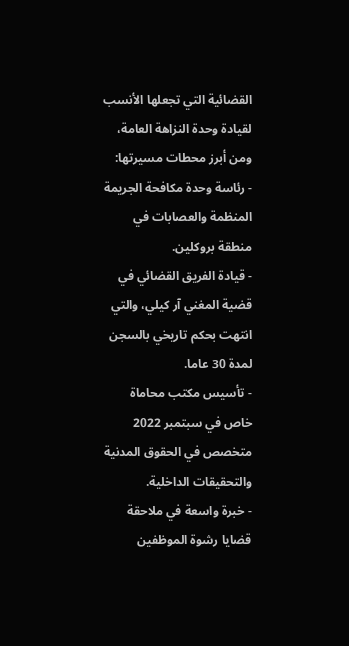القضائية التي تجعلها الأنسب لقيادة وحدة النزاهة العامة، ومن أبرز محطات مسيرتها:
- رئاسة وحدة مكافحة الجريمة المنظمة والعصابات في منطقة بروكلين.
- قيادة الفريق القضائي في قضية المغني آر كيلي، والتي انتهت بحكم تاريخي بالسجن لمدة 30 عاما.
- تأسيس مكتب محاماة خاص في سبتمبر 2022 متخصص في الحقوق المدنية والتحقيقات الداخلية.
- خبرة واسعة في ملاحقة قضايا رشوة الموظفين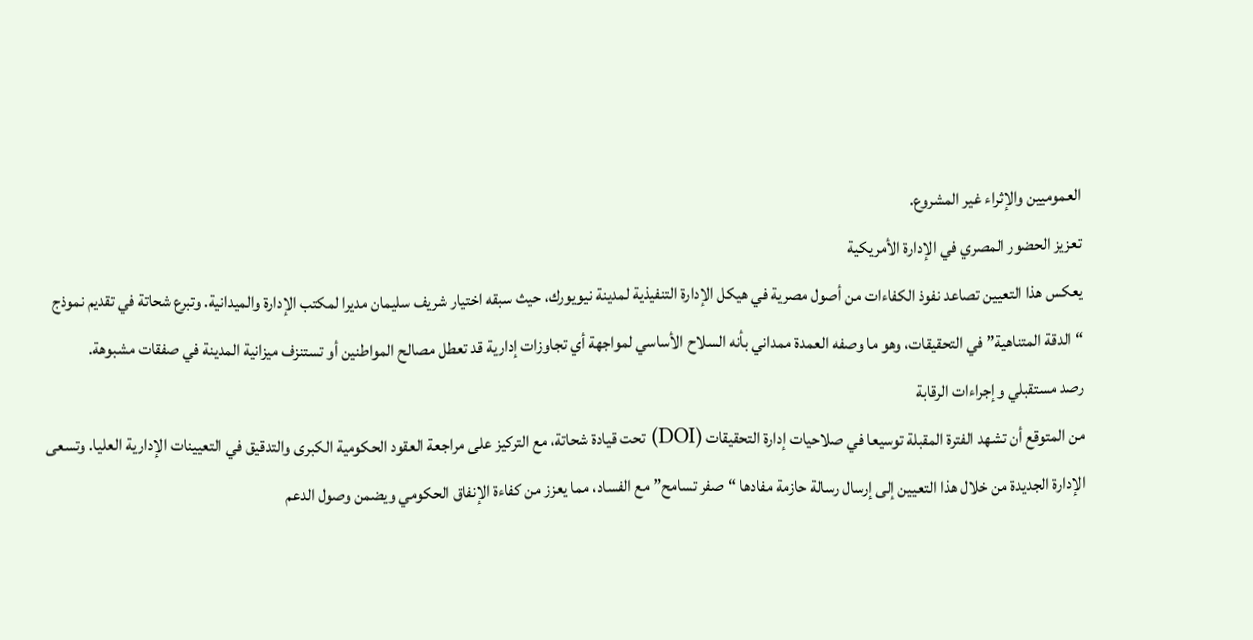العموميين والإثراء غير المشروع.
تعزيز الحضور المصري في الإدارة الأمريكية
يعكس هذا التعيين تصاعد نفوذ الكفاءات من أصول مصرية في هيكل الإدارة التنفيذية لمدينة نيويورك، حيث سبقه اختيار شريف سليمان مديرا لمكتب الإدارة والميدانية. وتبرع شحاتة في تقديم نموذج “الدقة المتناهية” في التحقيقات، وهو ما وصفه العمدة ممداني بأنه السلاح الأساسي لمواجهة أي تجاوزات إدارية قد تعطل مصالح المواطنين أو تستنزف ميزانية المدينة في صفقات مشبوهة.
رصد مستقبلي وإجراءات الرقابة
من المتوقع أن تشهد الفترة المقبلة توسيعا في صلاحيات إدارة التحقيقات (DOI) تحت قيادة شحاتة، مع التركيز على مراجعة العقود الحكومية الكبرى والتدقيق في التعيينات الإدارية العليا. وتسعى الإدارة الجديدة من خلال هذا التعيين إلى إرسال رسالة حازمة مفادها “صفر تسامح” مع الفساد، مما يعزز من كفاءة الإنفاق الحكومي ويضمن وصول الدعم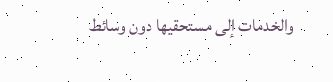والخدمات إلى مستحقيها دون وسائط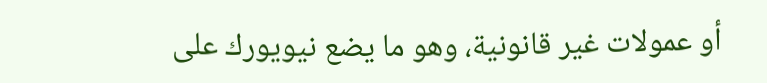أو عمولات غير قانونية، وهو ما يضع نيويورك على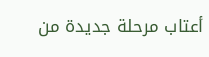أعتاب مرحلة جديدة من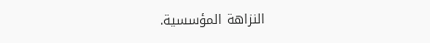النزاهة المؤسسية.